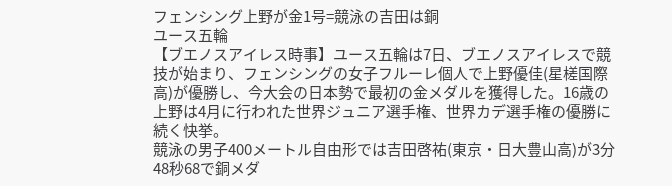フェンシング上野が金1号=競泳の吉田は銅
ユース五輪
【ブエノスアイレス時事】ユース五輪は7日、ブエノスアイレスで競技が始まり、フェンシングの女子フルーレ個人で上野優佳(星槎国際高)が優勝し、今大会の日本勢で最初の金メダルを獲得した。16歳の上野は4月に行われた世界ジュニア選手権、世界カデ選手権の優勝に続く快挙。
競泳の男子400メートル自由形では吉田啓祐(東京・日大豊山高)が3分48秒68で銅メダ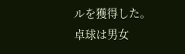ルを獲得した。
卓球は男女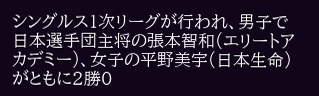シングルス1次リーグが行われ、男子で日本選手団主将の張本智和(エリートアカデミー)、女子の平野美宇(日本生命)がともに2勝0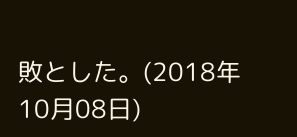敗とした。(2018年10月08日)